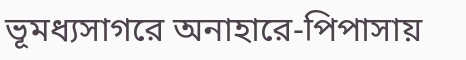ভূমধ্যসাগরে অনাহারে-পিপাসায়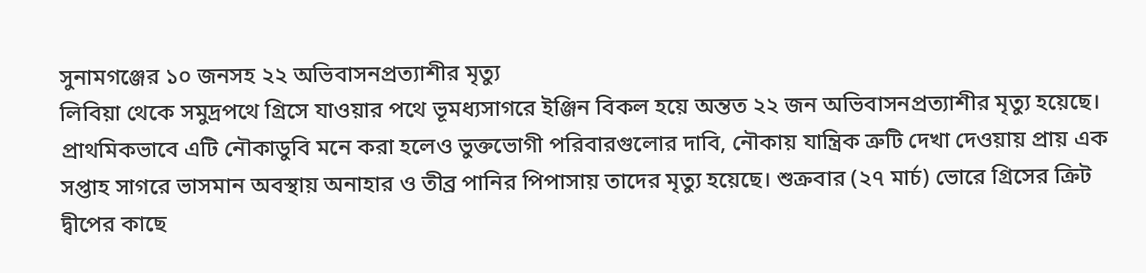সুনামগঞ্জের ১০ জনসহ ২২ অভিবাসনপ্রত্যাশীর মৃত্যু
লিবিয়া থেকে সমুদ্রপথে গ্রিসে যাওয়ার পথে ভূমধ্যসাগরে ইঞ্জিন বিকল হয়ে অন্তত ২২ জন অভিবাসনপ্রত্যাশীর মৃত্যু হয়েছে। প্রাথমিকভাবে এটি নৌকাডুবি মনে করা হলেও ভুক্তভোগী পরিবারগুলোর দাবি, নৌকায় যান্ত্রিক ত্রুটি দেখা দেওয়ায় প্রায় এক সপ্তাহ সাগরে ভাসমান অবস্থায় অনাহার ও তীব্র পানির পিপাসায় তাদের মৃত্যু হয়েছে। শুক্রবার (২৭ মার্চ) ভোরে গ্রিসের ক্রিট দ্বীপের কাছে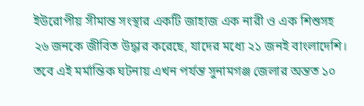ইউরোপীয় সীমান্ত সংস্থার একটি জাহাজ এক নারী ও এক শিশুসহ ২৬ জনকে জীবিত উদ্ধার করেছে, যাদের মধ্যে ২১ জনই বাংলাদেশি। তবে এই মর্মান্তিক ঘটনায় এখন পর্যন্ত সুনামগঞ্জ জেলার অন্তত ১০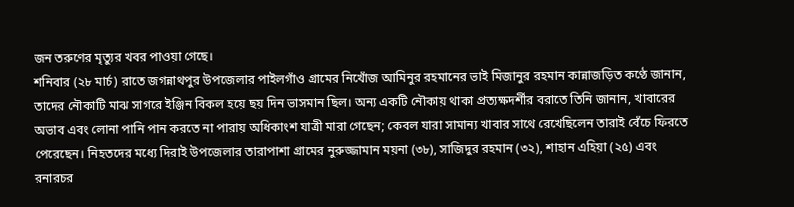জন তরুণের মৃত্যুর খবর পাওয়া গেছে।
শনিবার (২৮ মার্চ) রাতে জগন্নাথপুর উপজেলার পাইলগাঁও গ্রামের নিখোঁজ আমিনুর রহমানের ভাই মিজানুর রহমান কান্নাজড়িত কণ্ঠে জানান, তাদের নৌকাটি মাঝ সাগরে ইঞ্জিন বিকল হয়ে ছয় দিন ভাসমান ছিল। অন্য একটি নৌকায় থাকা প্রত্যক্ষদর্শীর বরাতে তিনি জানান, খাবারের অভাব এবং লোনা পানি পান করতে না পারায় অধিকাংশ যাত্রী মারা গেছেন; কেবল যারা সামান্য খাবার সাথে রেখেছিলেন তারাই বেঁচে ফিরতে পেরেছেন। নিহতদের মধ্যে দিরাই উপজেলার তারাপাশা গ্রামের নুরুজ্জামান ময়না (৩৮), সাজিদুর রহমান (৩২), শাহান এহিয়া (২৫) এবং রনারচর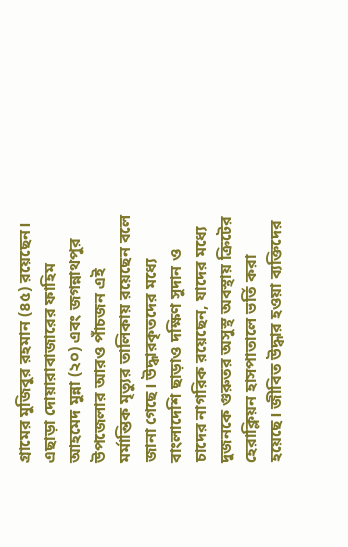গ্রামের মুজিবুর রহমান (৪৫) রয়েছেন। এছাড়া দোয়ারাবাজারের ফাহিম আহমেদ মুন্না (২০) এবং জগন্নাথপুর উপজেলার আরও পাঁচজন এই মর্মান্তিক মৃত্যুর তালিকায় রয়েছেন বলে জানা গেছে। উদ্ধারকৃতদের মধ্যে বাংলাদেশি ছাড়াও দক্ষিণ সুদান ও চাদের নাগরিক রয়েছেন, যাদের মধ্যে দুজনকে গুরুতর অসুস্থ অবস্থায় ক্রিটের হেরাক্লিয়ন হাসপাতালে ভর্তি করা হয়েছে। জীবিত উদ্ধার হওয়া ব্যক্তিদের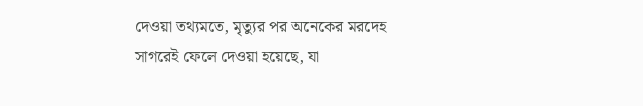দেওয়া তথ্যমতে, মৃত্যুর পর অনেকের মরদেহ সাগরেই ফেলে দেওয়া হয়েছে, যা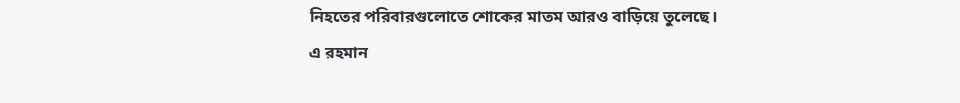নিহতের পরিবারগুলোতে শোকের মাতম আরও বাড়িয়ে তুলেছে।
এ রহমান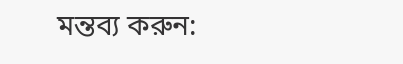মন্তব্য করুন: